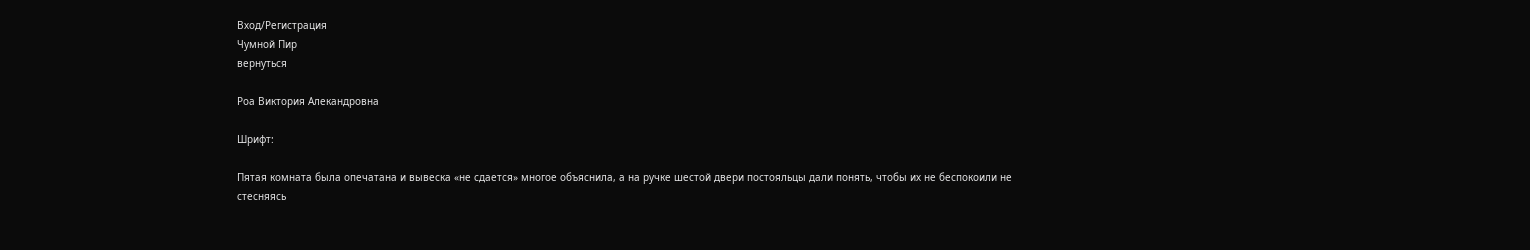Вход/Регистрация
Чумной Пир
вернуться

Роа Виктория Алекандровна

Шрифт:

Пятая комната была опечатана и вывеска «не сдается» многое объяснила, а на ручке шестой двери постояльцы дали понять, чтобы их не беспокоили не стесняясь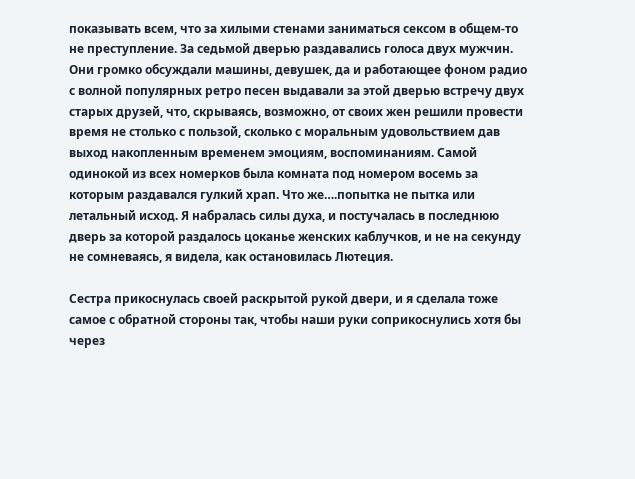показывать всем, что за хилыми стенами заниматься сексом в общем-то не преступление. За седьмой дверью раздавались голоса двух мужчин. Они громко обсуждали машины, девушек, да и работающее фоном радио с волной популярных ретро песен выдавали за этой дверью встречу двух старых друзей, что, скрываясь, возможно, от своих жен решили провести время не столько с пользой, сколько с моральным удовольствием дав выход накопленным временем эмоциям, воспоминаниям. Самой одинокой из всех номерков была комната под номером восемь за которым раздавался гулкий храп. Что же….попытка не пытка или летальный исход. Я набралась силы духа, и постучалась в последнюю дверь за которой раздалось цоканье женских каблучков, и не на секунду не сомневаясь, я видела, как остановилась Лютеция.

Сестра прикоснулась своей раскрытой рукой двери, и я сделала тоже самое с обратной стороны так, чтобы наши руки соприкоснулись хотя бы через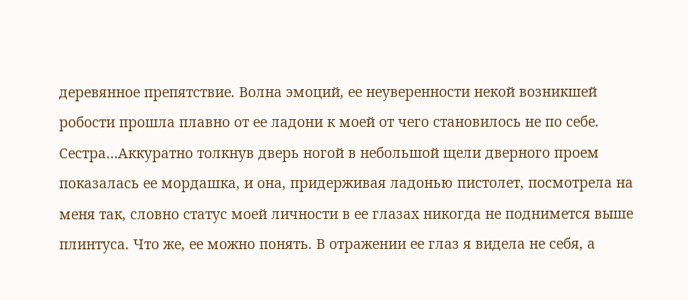деревянное препятствие. Волна эмоций, ее неуверенности некой возникшей робости прошла плавно от ее ладони к моей от чего становилось не по себе. Сестра…Аккуратно толкнув дверь ногой в небольшой щели дверного проем показалась ее мордашка, и она, придерживая ладонью пистолет, посмотрела на меня так, словно статус моей личности в ее глазах никогда не поднимется выше плинтуса. Что же, ее можно понять. В отражении ее глаз я видела не себя, а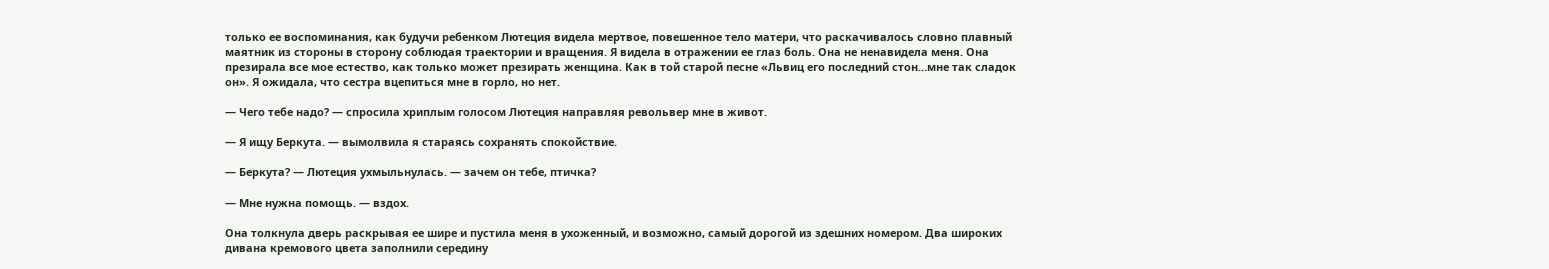только ее воспоминания, как будучи ребенком Лютеция видела мертвое, повешенное тело матери, что раскачивалось словно плавный маятник из стороны в сторону соблюдая траектории и вращения. Я видела в отражении ее глаз боль. Она не ненавидела меня. Она презирала все мое естество, как только может презирать женщина. Как в той старой песне «Львиц его последний стон…мне так сладок он». Я ожидала, что сестра вцепиться мне в горло, но нет.

— Чего тебе надо? — спросила хриплым голосом Лютеция направляя револьвер мне в живот.

— Я ищу Беркута. — вымолвила я стараясь сохранять спокойствие.

— Беркута? — Лютеция ухмыльнулась. — зачем он тебе, птичка?

— Мне нужна помощь. — вздох.

Она толкнула дверь раскрывая ее шире и пустила меня в ухоженный, и возможно, самый дорогой из здешних номером. Два широких дивана кремового цвета заполнили середину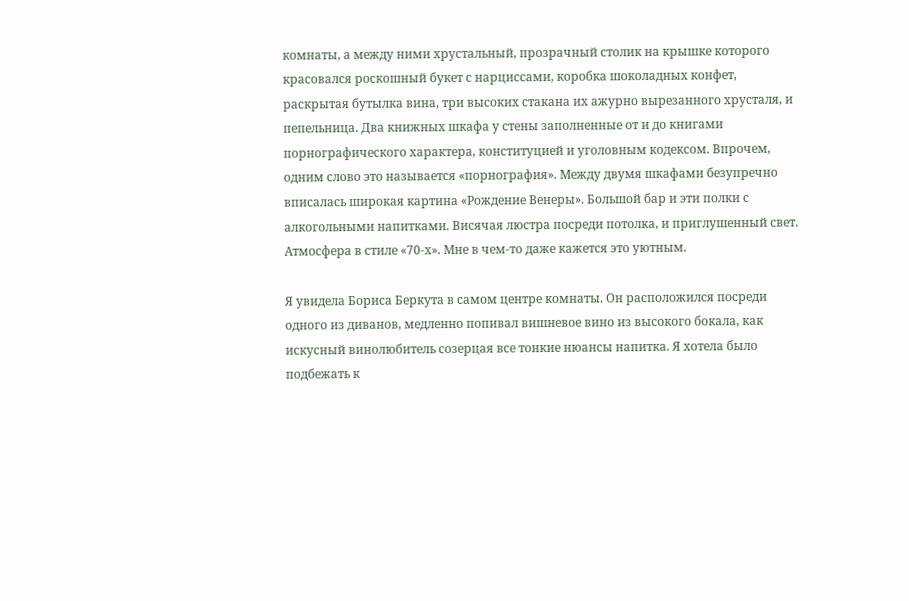комнаты, а между ними хрустальный, прозрачный столик на крышке которого красовался роскошный букет с нарциссами, коробка шоколадных конфет, раскрытая бутылка вина, три высоких стакана их ажурно вырезанного хрусталя, и пепельница. Два книжных шкафа у стены заполненные от и до книгами порнографического характера, конституцией и уголовным кодексом. Впрочем, одним слово это называется «порнография». Между двумя шкафами безупречно вписалась широкая картина «Рождение Венеры». Большой бар и эти полки с алкогольными напитками. Висячая люстра посреди потолка, и приглушенный свет. Атмосфера в стиле «70-х». Мне в чем-то даже кажется это уютным.

Я увидела Бориса Беркута в самом центре комнаты. Он расположился посреди одного из диванов, медленно попивал вишневое вино из высокого бокала, как искусный винолюбитель созерцая все тонкие нюансы напитка. Я хотела было подбежать к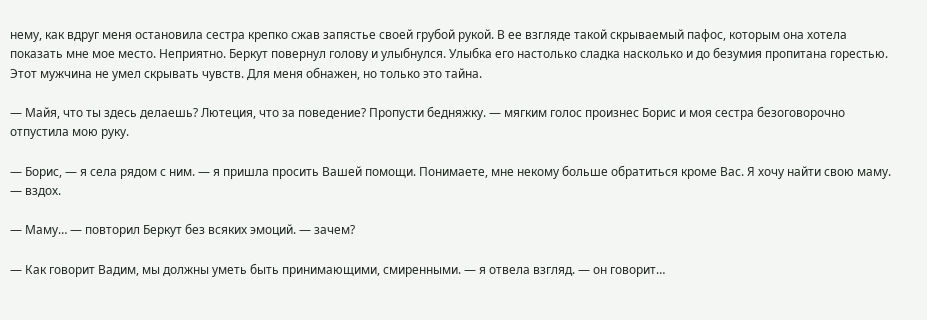нему, как вдруг меня остановила сестра крепко сжав запястье своей грубой рукой. В ее взгляде такой скрываемый пафос, которым она хотела показать мне мое место. Неприятно. Беркут повернул голову и улыбнулся. Улыбка его настолько сладка насколько и до безумия пропитана горестью. Этот мужчина не умел скрывать чувств. Для меня обнажен, но только это тайна.

— Майя, что ты здесь делаешь? Лютеция, что за поведение? Пропусти бедняжку. — мягким голос произнес Борис и моя сестра безоговорочно отпустила мою руку.

— Борис, — я села рядом с ним. — я пришла просить Вашей помощи. Понимаете, мне некому больше обратиться кроме Вас. Я хочу найти свою маму. — вздох.

— Маму… — повторил Беркут без всяких эмоций. — зачем?

— Как говорит Вадим, мы должны уметь быть принимающими, смиренными. — я отвела взгляд. — он говорит…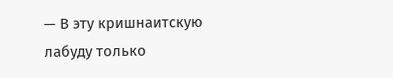— В эту кришнаитскую лабуду только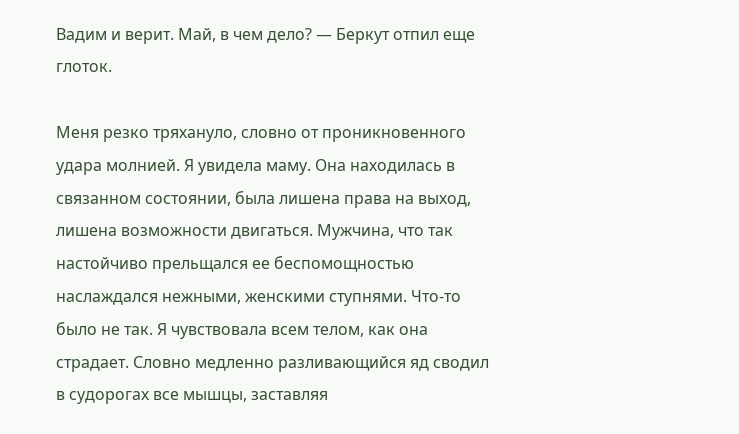Вадим и верит. Май, в чем дело? — Беркут отпил еще глоток.

Меня резко тряхануло, словно от проникновенного удара молнией. Я увидела маму. Она находилась в связанном состоянии, была лишена права на выход, лишена возможности двигаться. Мужчина, что так настойчиво прельщался ее беспомощностью наслаждался нежными, женскими ступнями. Что-то было не так. Я чувствовала всем телом, как она страдает. Словно медленно разливающийся яд сводил в судорогах все мышцы, заставляя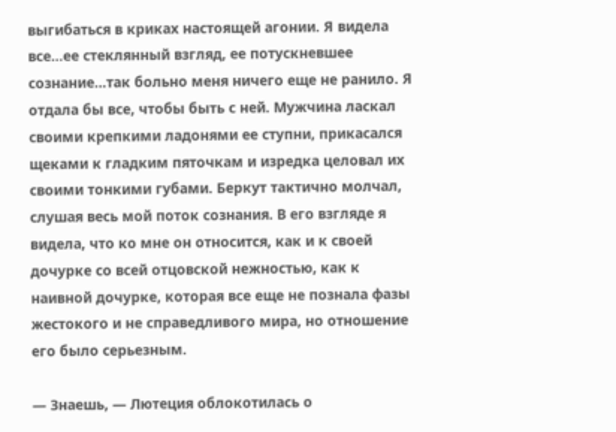выгибаться в криках настоящей агонии. Я видела все…ее стеклянный взгляд, ее потускневшее сознание…так больно меня ничего еще не ранило. Я отдала бы все, чтобы быть с ней. Мужчина ласкал своими крепкими ладонями ее ступни, прикасался щеками к гладким пяточкам и изредка целовал их своими тонкими губами. Беркут тактично молчал, слушая весь мой поток сознания. В его взгляде я видела, что ко мне он относится, как и к своей дочурке со всей отцовской нежностью, как к наивной дочурке, которая все еще не познала фазы жестокого и не справедливого мира, но отношение его было серьезным.

— Знаешь, — Лютеция облокотилась о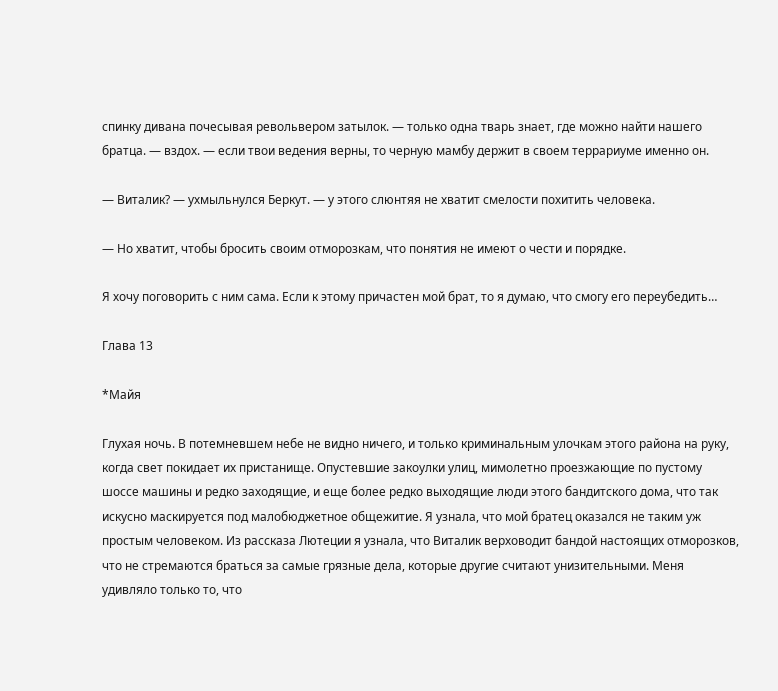спинку дивана почесывая револьвером затылок. — только одна тварь знает, где можно найти нашего братца. — вздох. — если твои ведения верны, то черную мамбу держит в своем террариуме именно он.

— Виталик? — ухмыльнулся Беркут. — у этого слюнтяя не хватит смелости похитить человека.

— Но хватит, чтобы бросить своим отморозкам, что понятия не имеют о чести и порядке.

Я хочу поговорить с ним сама. Если к этому причастен мой брат, то я думаю, что смогу его переубедить…

Глава 13

*Майя

Глухая ночь. В потемневшем небе не видно ничего, и только криминальным улочкам этого района на руку, когда свет покидает их пристанище. Опустевшие закоулки улиц, мимолетно проезжающие по пустому шоссе машины и редко заходящие, и еще более редко выходящие люди этого бандитского дома, что так искусно маскируется под малобюджетное общежитие. Я узнала, что мой братец оказался не таким уж простым человеком. Из рассказа Лютеции я узнала, что Виталик верховодит бандой настоящих отморозков, что не стремаются браться за самые грязные дела, которые другие считают унизительными. Меня удивляло только то, что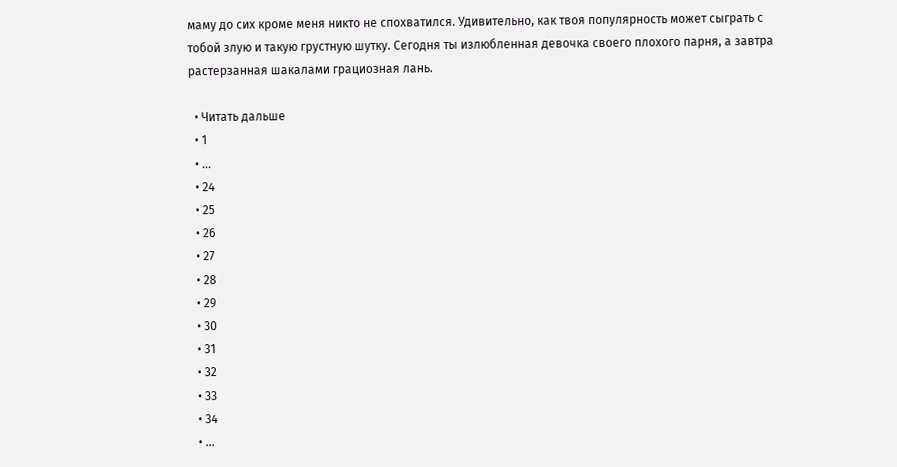маму до сих кроме меня никто не спохватился. Удивительно, как твоя популярность может сыграть с тобой злую и такую грустную шутку. Сегодня ты излюбленная девочка своего плохого парня, а завтра растерзанная шакалами грациозная лань.

  • Читать дальше
  • 1
  • ...
  • 24
  • 25
  • 26
  • 27
  • 28
  • 29
  • 30
  • 31
  • 32
  • 33
  • 34
  • ...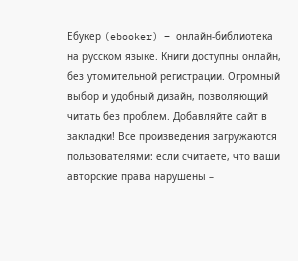Ебукер (ebooker) – онлайн-библиотека на русском языке. Книги доступны онлайн, без утомительной регистрации. Огромный выбор и удобный дизайн, позволяющий читать без проблем. Добавляйте сайт в закладки! Все произведения загружаются пользователями: если считаете, что ваши авторские права нарушены –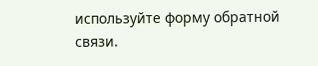используйте форму обратной связи.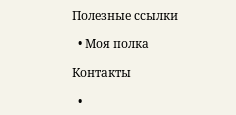Полезные ссылки

  • Моя полка

Контакты

  •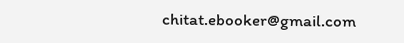chitat.ebooker@gmail.com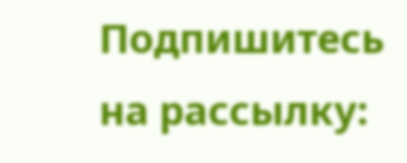Подпишитесь на рассылку: